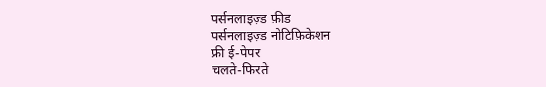पर्सनलाइज़्ड फ़ीड
पर्सनलाइज़्ड नोटिफ़िकेशन
फ्री ई-पेपर
चलते-फिरते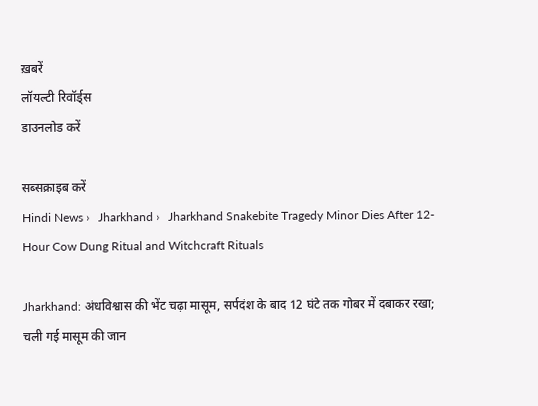ख़बरें
लॉयल्टी रिवॉर्ड्स
डाउनलोड करें

सब्सक्राइब करें
Hindi News ›   Jharkhand ›   Jharkhand Snakebite Tragedy Minor Dies After 12-Hour Cow Dung Ritual and Witchcraft Rituals

Jharkhand: अंधविश्वास की भेंट चढ़ा मासूम, सर्पदंश के बाद 12 घंटे तक गोबर में दबाकर रखा; चली गई मासूम की जान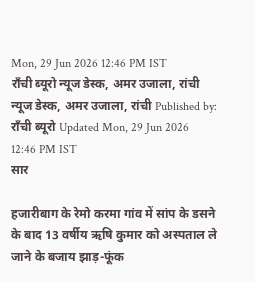Mon, 29 Jun 2026 12:46 PM IST
राँची ब्यूरो न्यूज डेस्क, अमर उजाला, रांची
न्यूज डेस्क, अमर उजाला, रांची Published by: राँची ब्यूरो Updated Mon, 29 Jun 2026 12:46 PM IST
सार

हजारीबाग के रेमो करमा गांव में सांप के डसने के बाद 13 वर्षीय ऋषि कुमार को अस्पताल ले जाने के बजाय झाड़-फूंक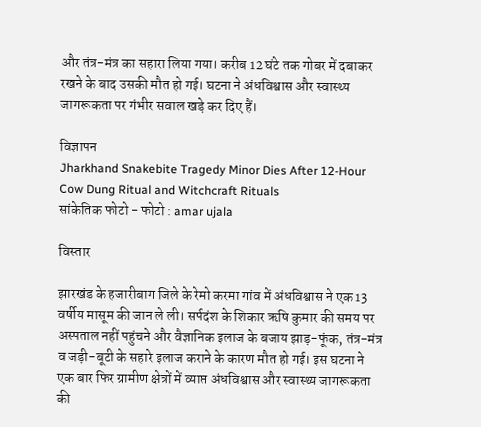और तंत्र-मंत्र का सहारा लिया गया। करीब 12 घंटे तक गोबर में दबाकर रखने के बाद उसकी मौत हो गई। घटना ने अंधविश्वास और स्वास्थ्य जागरूकता पर गंभीर सवाल खड़े कर दिए हैं।

विज्ञापन
Jharkhand Snakebite Tragedy Minor Dies After 12-Hour Cow Dung Ritual and Witchcraft Rituals
सांकेतिक फोटो - फोटो : amar ujala

विस्तार

झारखंड के हजारीबाग जिले के रेमो करमा गांव में अंधविश्वास ने एक 13 वर्षीय मासूम की जान ले ली। सर्पदंश के शिकार ऋषि कुमार की समय पर अस्पताल नहीं पहुंचने और वैज्ञानिक इलाज के बजाय झाड़-फूंक, तंत्र-मंत्र व जड़ी-बूटी के सहारे इलाज कराने के कारण मौत हो गई। इस घटना ने एक बार फिर ग्रामीण क्षेत्रों में व्याप्त अंधविश्वास और स्वास्थ्य जागरूकता की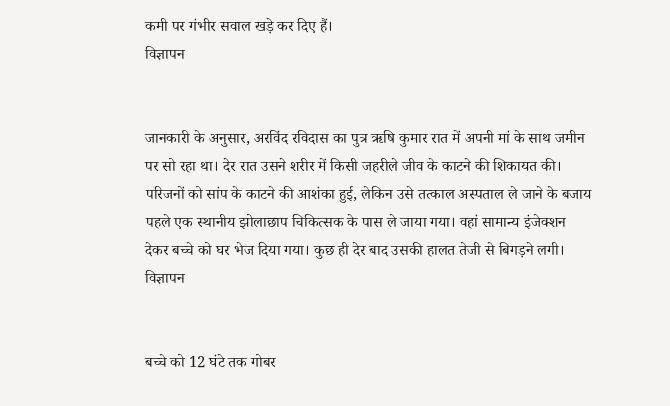कमी पर गंभीर सवाल खड़े कर दिए हैं।
विज्ञापन


जानकारी के अनुसार, अरविंद रविदास का पुत्र ऋषि कुमार रात में अपनी मां के साथ जमीन पर सो रहा था। देर रात उसने शरीर में किसी जहरीले जीव के काटने की शिकायत की। परिजनों को सांप के काटने की आशंका हुई, लेकिन उसे तत्काल अस्पताल ले जाने के बजाय पहले एक स्थानीय झोलाछाप चिकित्सक के पास ले जाया गया। वहां सामान्य इंजेक्शन देकर बच्चे को घर भेज दिया गया। कुछ ही देर बाद उसकी हालत तेजी से बिगड़ने लगी।
विज्ञापन


बच्चे को 12 घंटे तक गोबर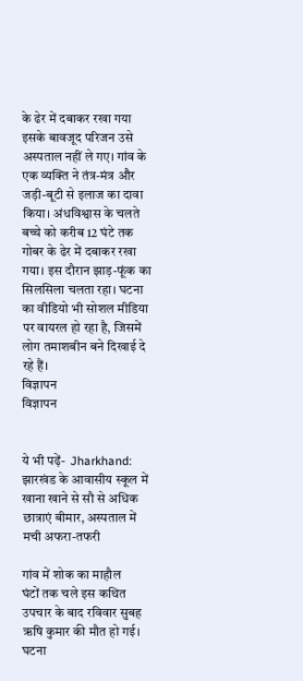के ढेर में दबाकर रखा गया
इसके बावजूद परिजन उसे अस्पताल नहीं ले गए। गांव के एक व्यक्ति ने तंत्र-मंत्र और जड़ी-बूटी से इलाज का दावा किया। अंधविश्वास के चलते बच्चे को करीब 12 घंटे तक गोबर के ढेर में दबाकर रखा गया। इस दौरान झाड़-फूंक का सिलसिला चलता रहा। घटना का वीडियो भी सोशल मीडिया पर वायरल हो रहा है, जिसमें लोग तमाशबीन बने दिखाई दे रहे हैं।
विज्ञापन
विज्ञापन


ये भी पढ़ें-  Jharkhand: झारखंड के आवासीय स्कूल में खाना खाने से सौ से अधिक छात्राएं बीमार, अस्पताल में मची अफरा-तफरी

गांव में शोक का माहौल
घंटों तक चले इस कथित उपचार के बाद रविवार सुबह ऋषि कुमार की मौत हो गई। घटना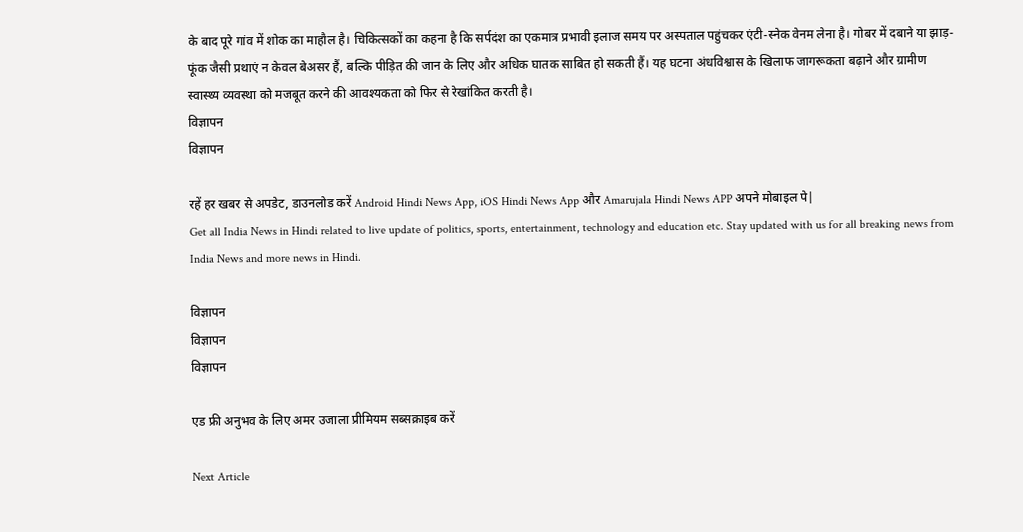के बाद पूरे गांव में शोक का माहौल है। चिकित्सकों का कहना है कि सर्पदंश का एकमात्र प्रभावी इलाज समय पर अस्पताल पहुंचकर एंटी-स्नेक वेनम लेना है। गोबर में दबाने या झाड़-फूंक जैसी प्रथाएं न केवल बेअसर हैं, बल्कि पीड़ित की जान के लिए और अधिक घातक साबित हो सकती हैं। यह घटना अंधविश्वास के खिलाफ जागरूकता बढ़ाने और ग्रामीण स्वास्थ्य व्यवस्था को मजबूत करने की आवश्यकता को फिर से रेखांकित करती है।
विज्ञापन
विज्ञापन

रहें हर खबर से अपडेट, डाउनलोड करें Android Hindi News App, iOS Hindi News App और Amarujala Hindi News APP अपने मोबाइल पे|
Get all India News in Hindi related to live update of politics, sports, entertainment, technology and education etc. Stay updated with us for all breaking news from India News and more news in Hindi.

विज्ञापन
विज्ञापन
विज्ञापन

एड फ्री अनुभव के लिए अमर उजाला प्रीमियम सब्सक्राइब करें

Next Article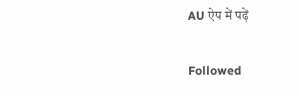AU ऐप में पढ़ें

Followed